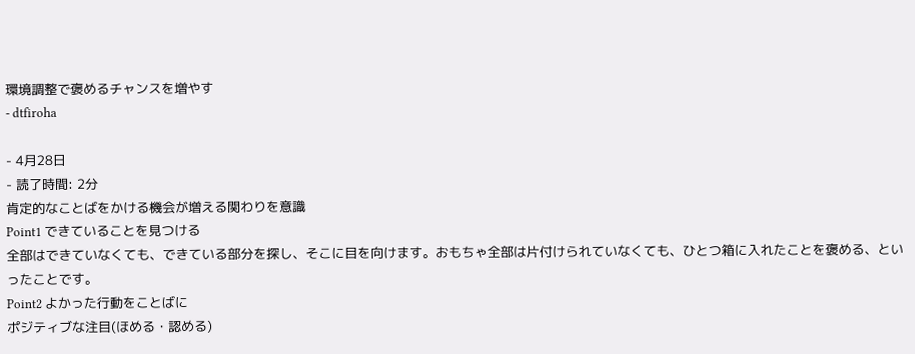環境調整で褒めるチャンスを増やす
- dtfiroha

- 4月28日
- 読了時間: 2分
肯定的なことばをかける機会が増える関わりを意識
Point1 できていることを見つける
全部はできていなくても、できている部分を探し、そこに目を向けます。おもちゃ全部は片付けられていなくても、ひとつ箱に入れたことを褒める、といったことです。
Point2 よかった行動をことばに
ポジティブな注目(ほめる・認める)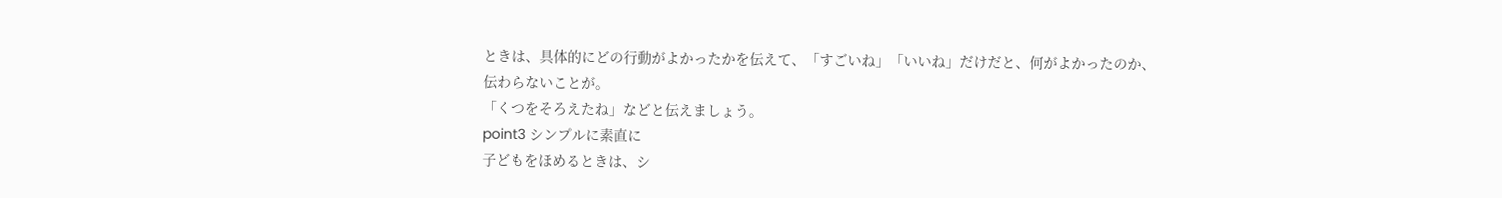ときは、具体的にどの行動がよかったかを伝えて、「すごいね」「いいね」だけだと、何がよかったのか、伝わらないことが。
「くつをそろえたね」などと伝えましょう。
point3 シンプルに素直に
子どもをほめるときは、シ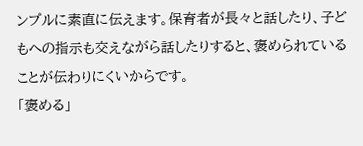ンプルに素直に伝えます。保育者が長々と話したり、子どもへの指示も交えながら話したりすると、褒められていることが伝わりにくいからです。
「褒める」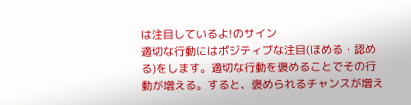は注目しているよ!のサイン
適切な行動にはポジティブな注目(ほめる・認める)をします。適切な行動を褒めることでその行動が増える。すると、褒められるチャンスが増え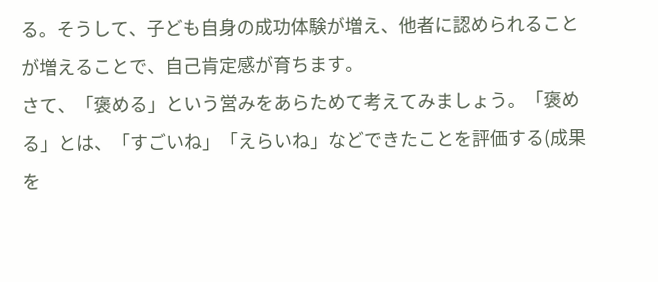る。そうして、子ども自身の成功体験が増え、他者に認められることが増えることで、自己肯定感が育ちます。
さて、「褒める」という営みをあらためて考えてみましょう。「褒める」とは、「すごいね」「えらいね」などできたことを評価する(成果を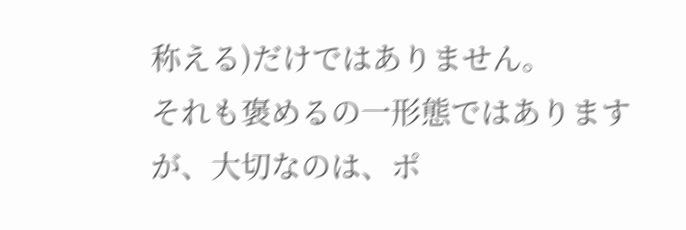称える)だけではありません。
それも褒めるの一形態ではありますが、大切なのは、ポ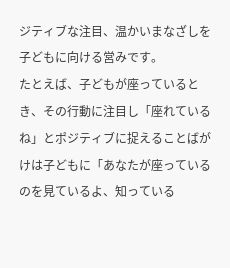ジティブな注目、温かいまなざしを子どもに向ける営みです。
たとえば、子どもが座っているとき、その行動に注目し「座れているね」とポジティブに捉えることばがけは子どもに「あなたが座っているのを見ているよ、知っている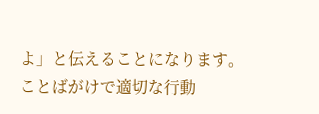よ」と伝えることになります。
ことばがけで適切な行動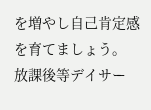を増やし自己肯定感を育てましょう。
放課後等デイサー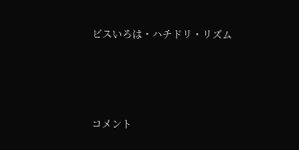ビスいろは・ハチドリ・リズム





コメント